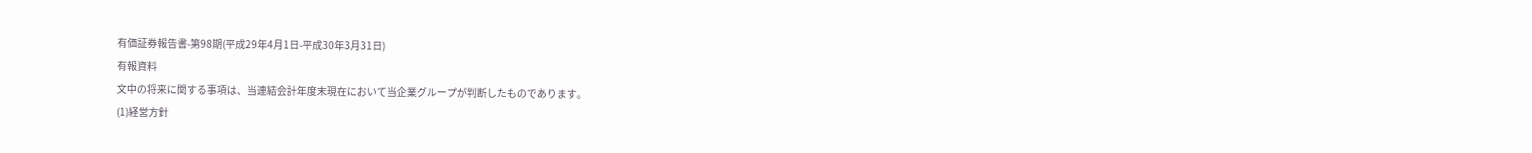有価証券報告書-第98期(平成29年4月1日-平成30年3月31日)
有報資料
文中の将来に関する事項は、当連結会計年度末現在において当企業グループが判断したものであります。
(1)経営方針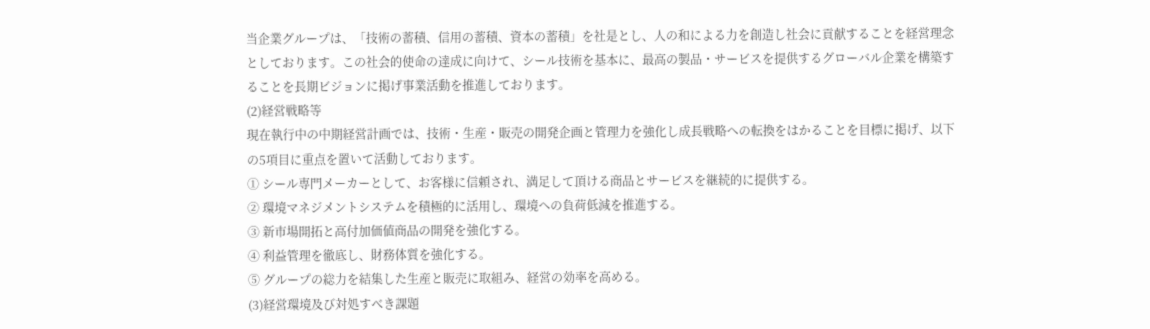当企業グループは、「技術の蓄積、信用の蓄積、資本の蓄積」を社是とし、人の和による力を創造し社会に貢献することを経営理念としております。この社会的使命の達成に向けて、シール技術を基本に、最高の製品・サービスを提供するグローバル企業を構築することを長期ビジョンに掲げ事業活動を推進しております。
(2)経営戦略等
現在執行中の中期経営計画では、技術・生産・販売の開発企画と管理力を強化し成長戦略への転換をはかることを目標に掲げ、以下の5項目に重点を置いて活動しております。
① シール専門メーカーとして、お客様に信頼され、満足して頂ける商品とサービスを継続的に提供する。
② 環境マネジメントシステムを積極的に活用し、環境への負荷低減を推進する。
③ 新市場開拓と高付加価値商品の開発を強化する。
④ 利益管理を徹底し、財務体質を強化する。
⑤ グループの総力を結集した生産と販売に取組み、経営の効率を高める。
(3)経営環境及び対処すべき課題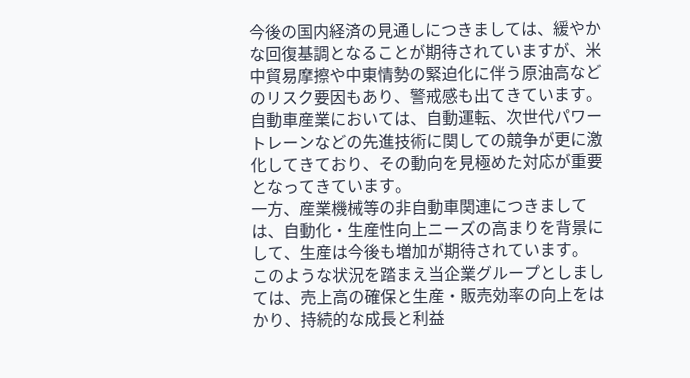今後の国内経済の見通しにつきましては、緩やかな回復基調となることが期待されていますが、米中貿易摩擦や中東情勢の緊迫化に伴う原油高などのリスク要因もあり、警戒感も出てきています。
自動車産業においては、自動運転、次世代パワートレーンなどの先進技術に関しての競争が更に激化してきており、その動向を見極めた対応が重要となってきています。
一方、産業機械等の非自動車関連につきましては、自動化・生産性向上ニーズの高まりを背景にして、生産は今後も増加が期待されています。
このような状況を踏まえ当企業グループとしましては、売上高の確保と生産・販売効率の向上をはかり、持続的な成長と利益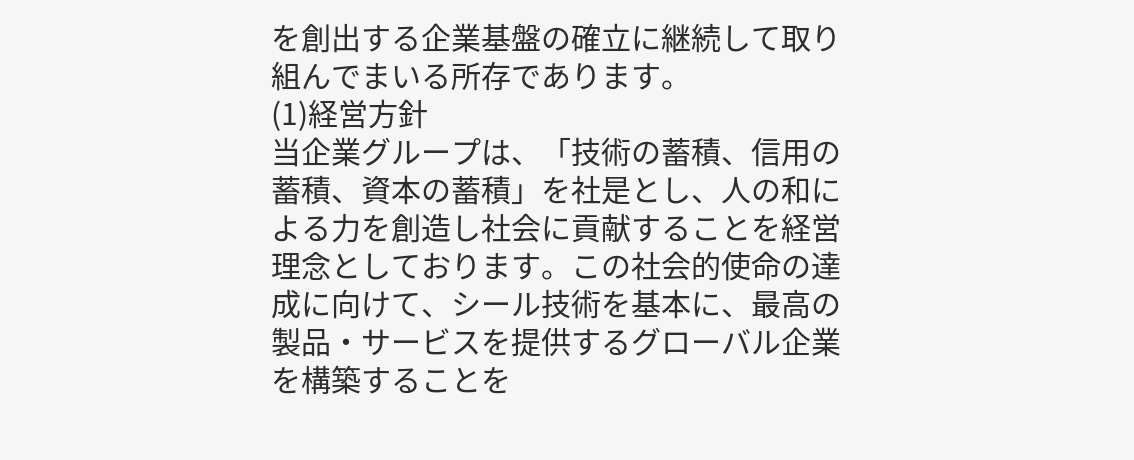を創出する企業基盤の確立に継続して取り組んでまいる所存であります。
(1)経営方針
当企業グループは、「技術の蓄積、信用の蓄積、資本の蓄積」を社是とし、人の和による力を創造し社会に貢献することを経営理念としております。この社会的使命の達成に向けて、シール技術を基本に、最高の製品・サービスを提供するグローバル企業を構築することを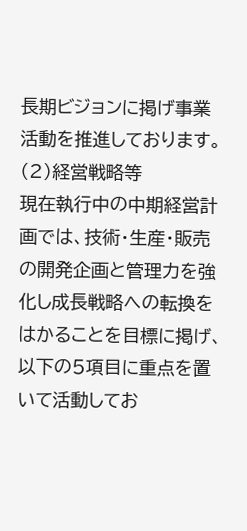長期ビジョンに掲げ事業活動を推進しております。
(2)経営戦略等
現在執行中の中期経営計画では、技術・生産・販売の開発企画と管理力を強化し成長戦略への転換をはかることを目標に掲げ、以下の5項目に重点を置いて活動してお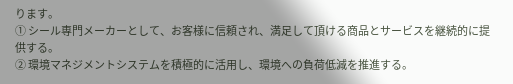ります。
① シール専門メーカーとして、お客様に信頼され、満足して頂ける商品とサービスを継続的に提供する。
② 環境マネジメントシステムを積極的に活用し、環境への負荷低減を推進する。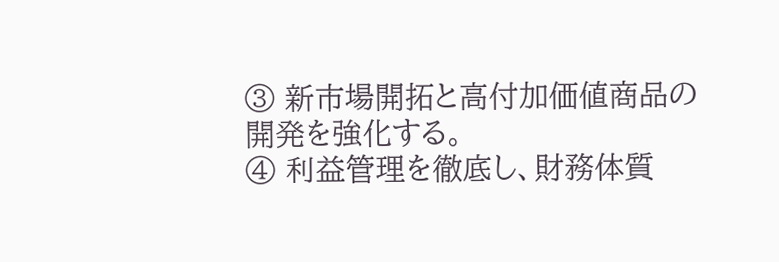③ 新市場開拓と高付加価値商品の開発を強化する。
④ 利益管理を徹底し、財務体質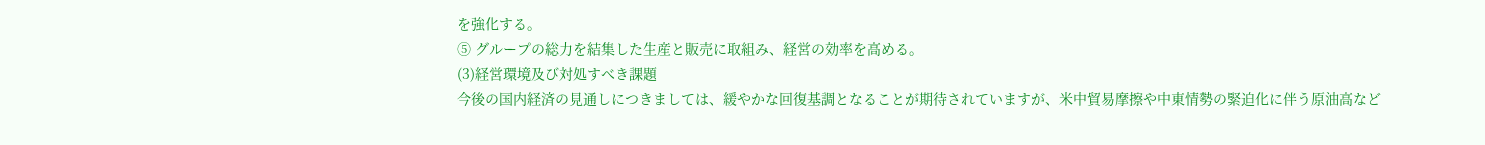を強化する。
⑤ グループの総力を結集した生産と販売に取組み、経営の効率を高める。
(3)経営環境及び対処すべき課題
今後の国内経済の見通しにつきましては、緩やかな回復基調となることが期待されていますが、米中貿易摩擦や中東情勢の緊迫化に伴う原油高など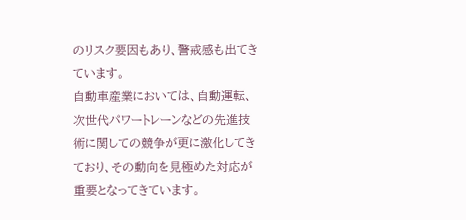のリスク要因もあり、警戒感も出てきています。
自動車産業においては、自動運転、次世代パワートレーンなどの先進技術に関しての競争が更に激化してきており、その動向を見極めた対応が重要となってきています。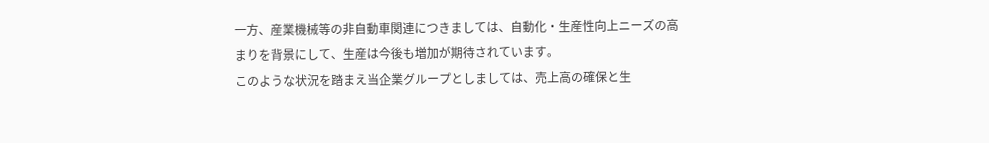一方、産業機械等の非自動車関連につきましては、自動化・生産性向上ニーズの高まりを背景にして、生産は今後も増加が期待されています。
このような状況を踏まえ当企業グループとしましては、売上高の確保と生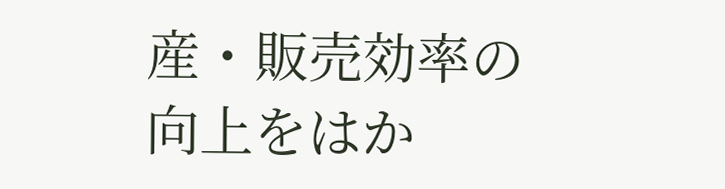産・販売効率の向上をはか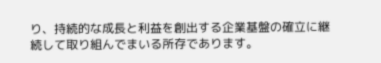り、持続的な成長と利益を創出する企業基盤の確立に継続して取り組んでまいる所存であります。